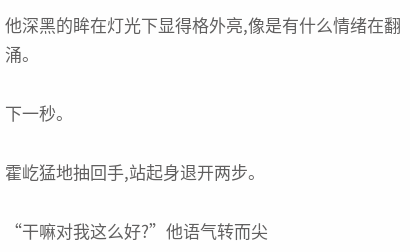他深黑的眸在灯光下显得格外亮,像是有什么情绪在翻涌。

下一秒。

霍屹猛地抽回手,站起身退开两步。

“干嘛对我这么好?”他语气转而尖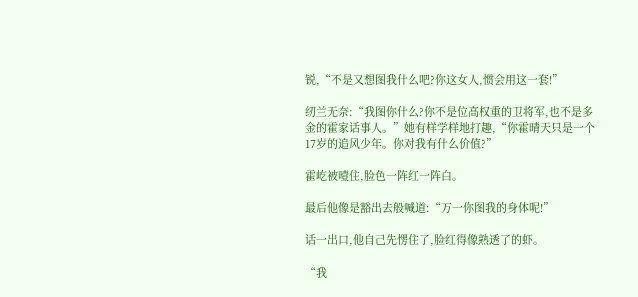锐,“不是又想图我什么吧?你这女人,惯会用这一套!”

纫兰无奈:“我图你什么?你不是位高权重的卫将军,也不是多金的霍家话事人。”她有样学样地打趣,“你霍晴天只是一个17岁的追风少年。你对我有什么价值?”

霍屹被噎住,脸色一阵红一阵白。

最后他像是豁出去般喊道:“万一你图我的身体呢!”

话一出口,他自己先愣住了,脸红得像熟透了的虾。

“我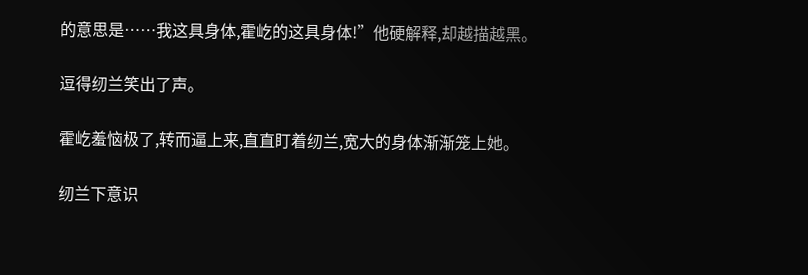的意思是……我这具身体,霍屹的这具身体!”他硬解释,却越描越黑。

逗得纫兰笑出了声。

霍屹羞恼极了,转而逼上来,直直盯着纫兰,宽大的身体渐渐笼上她。

纫兰下意识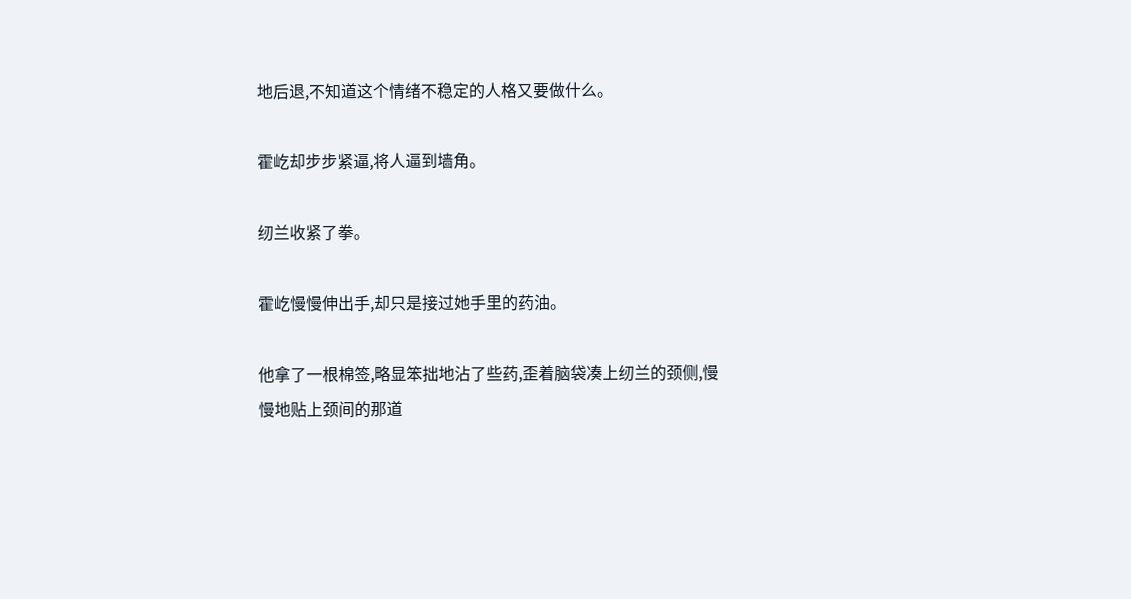地后退,不知道这个情绪不稳定的人格又要做什么。

霍屹却步步紧逼,将人逼到墙角。

纫兰收紧了拳。

霍屹慢慢伸出手,却只是接过她手里的药油。

他拿了一根棉签,略显笨拙地沾了些药,歪着脑袋凑上纫兰的颈侧,慢慢地贴上颈间的那道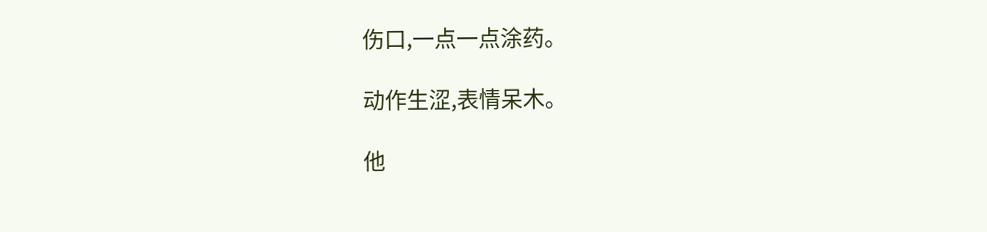伤口,一点一点涂药。

动作生涩,表情呆木。

他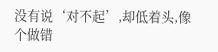没有说‘对不起’,却低着头,像个做错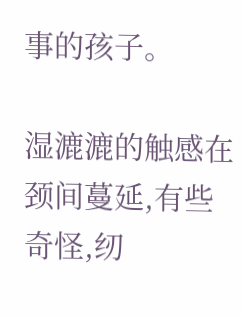事的孩子。

湿漉漉的触感在颈间蔓延,有些奇怪,纫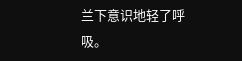兰下意识地轻了呼吸。